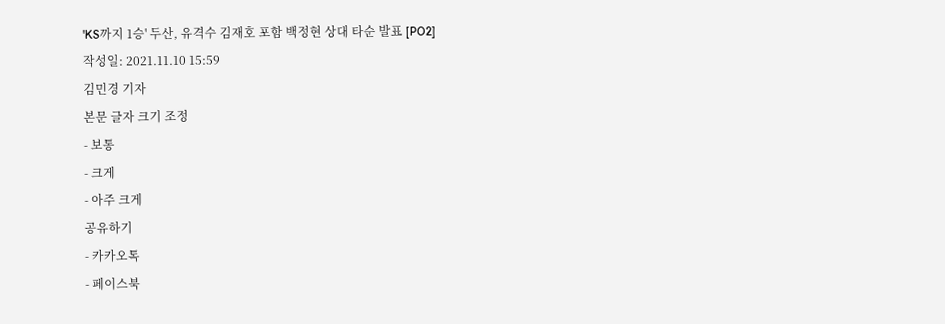'KS까지 1승' 두산, 유격수 김재호 포함 백정현 상대 타순 발표 [PO2]
작성일: 2021.11.10 15:59
김민경 기자
본문 글자 크기 조정
- 보통
- 크게
- 아주 크게
공유하기
- 카카오톡
- 페이스북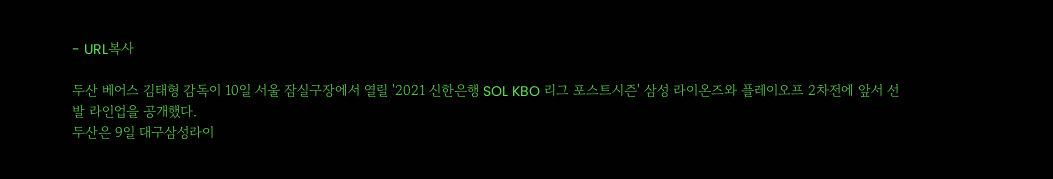- URL복사

두산 베어스 김태형 감독이 10일 서울 잠실구장에서 열릴 '2021 신한은행 SOL KBO 리그 포스트시즌' 삼성 라이온즈와 플레이오프 2차전에 앞서 선발 라인업을 공개했다.
두산은 9일 대구삼성라이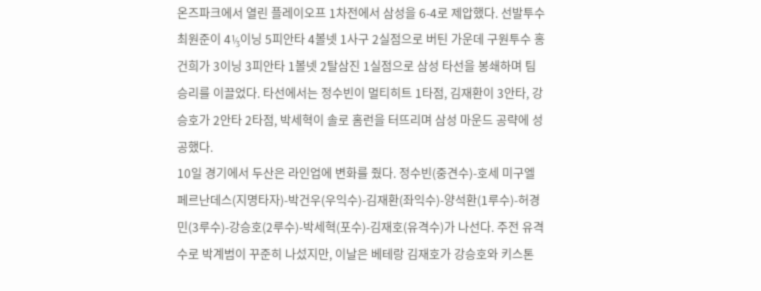온즈파크에서 열린 플레이오프 1차전에서 삼성을 6-4로 제압했다. 선발투수 최원준이 4⅓이닝 5피안타 4볼넷 1사구 2실점으로 버틴 가운데 구원투수 홍건희가 3이닝 3피안타 1볼넷 2탈삼진 1실점으로 삼성 타선을 봉쇄하며 팀 승리를 이끌었다. 타선에서는 정수빈이 멀티히트 1타점, 김재환이 3안타, 강승호가 2안타 2타점, 박세혁이 솔로 홈런을 터뜨리며 삼성 마운드 공략에 성공했다.
10일 경기에서 두산은 라인업에 변화를 줬다. 정수빈(중견수)-호세 미구엘 페르난데스(지명타자)-박건우(우익수)-김재환(좌익수)-양석환(1루수)-허경민(3루수)-강승호(2루수)-박세혁(포수)-김재호(유격수)가 나선다. 주전 유격수로 박계범이 꾸준히 나섰지만, 이날은 베테랑 김재호가 강승호와 키스톤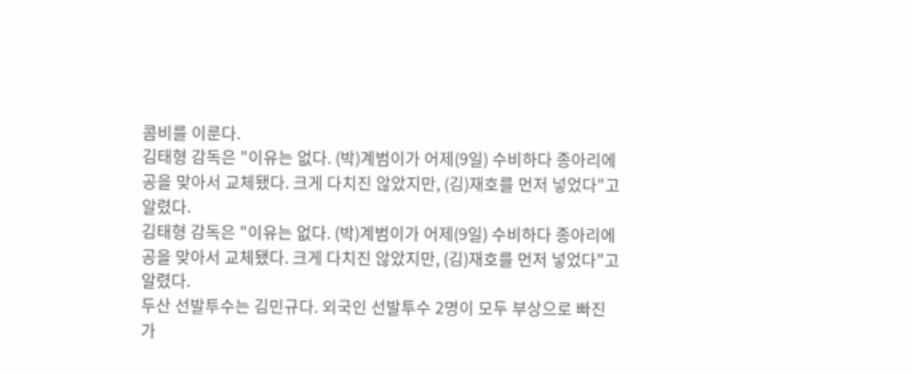콤비를 이룬다.
김태형 감독은 "이유는 없다. (박)계범이가 어제(9일) 수비하다 종아리에 공을 맞아서 교체됐다. 크게 다치진 않았지만, (김)재호를 먼저 넣었다"고 알렸다.
김태형 감독은 "이유는 없다. (박)계범이가 어제(9일) 수비하다 종아리에 공을 맞아서 교체됐다. 크게 다치진 않았지만, (김)재호를 먼저 넣었다"고 알렸다.
두산 선발투수는 김민규다. 외국인 선발투수 2명이 모두 부상으로 빠진 가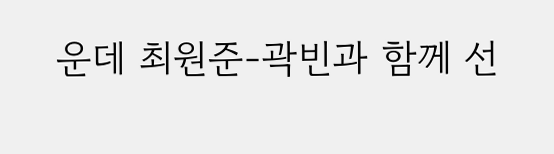운데 최원준-곽빈과 함께 선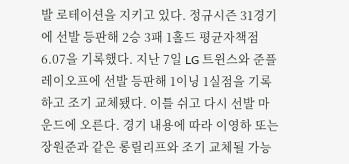발 로테이션을 지키고 있다. 정규시즌 31경기에 선발 등판해 2승 3패 1홀드 평균자책점 6.07을 기록했다. 지난 7일 LG 트윈스와 준플레이오프에 선발 등판해 1이닝 1실점을 기록하고 조기 교체됐다. 이틀 쉬고 다시 선발 마운드에 오른다. 경기 내용에 따라 이영하 또는 장원준과 같은 롱릴리프와 조기 교체될 가능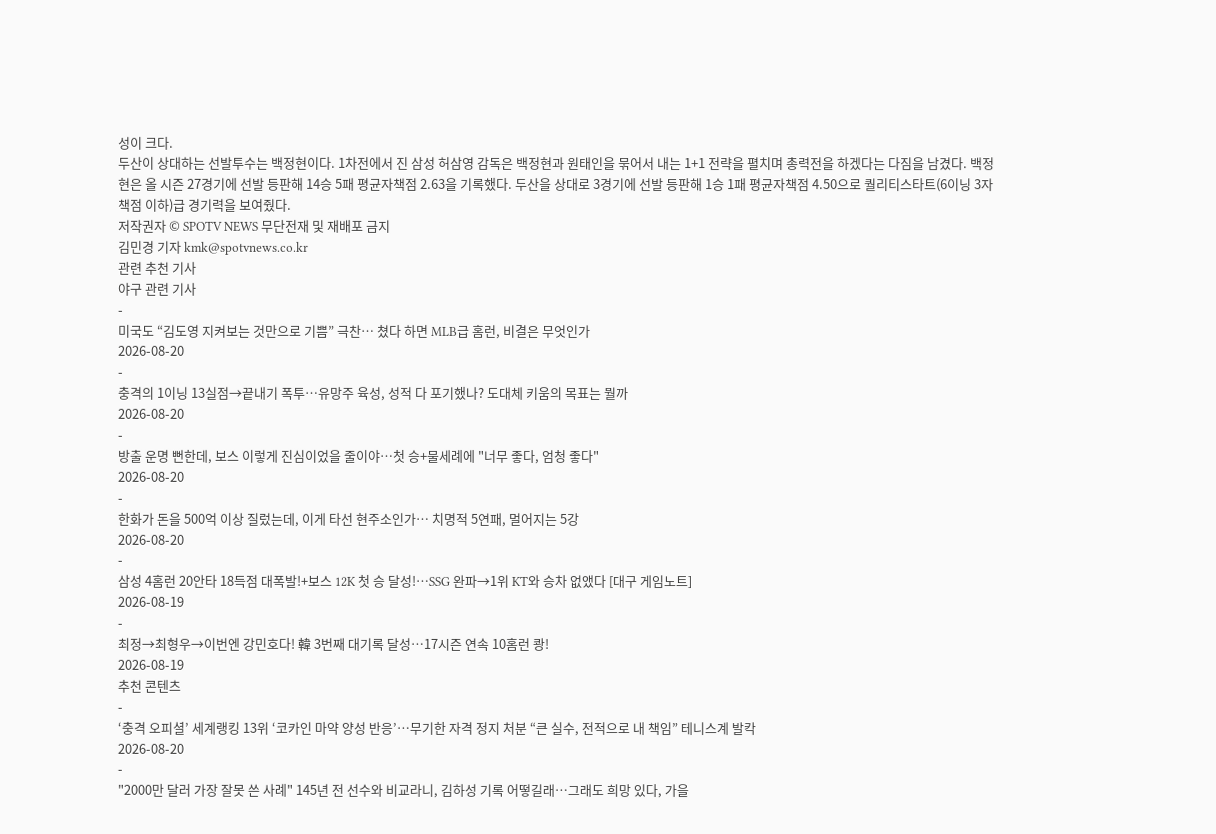성이 크다.
두산이 상대하는 선발투수는 백정현이다. 1차전에서 진 삼성 허삼영 감독은 백정현과 원태인을 묶어서 내는 1+1 전략을 펼치며 총력전을 하겠다는 다짐을 남겼다. 백정현은 올 시즌 27경기에 선발 등판해 14승 5패 평균자책점 2.63을 기록했다. 두산을 상대로 3경기에 선발 등판해 1승 1패 평균자책점 4.50으로 퀄리티스타트(6이닝 3자책점 이하)급 경기력을 보여줬다.
저작권자 © SPOTV NEWS 무단전재 및 재배포 금지
김민경 기자 kmk@spotvnews.co.kr
관련 추천 기사
야구 관련 기사
-
미국도 “김도영 지켜보는 것만으로 기쁨” 극찬… 쳤다 하면 MLB급 홈런, 비결은 무엇인가
2026-08-20
-
충격의 1이닝 13실점→끝내기 폭투…유망주 육성, 성적 다 포기했나? 도대체 키움의 목표는 뭘까
2026-08-20
-
방출 운명 뻔한데, 보스 이렇게 진심이었을 줄이야…첫 승+물세례에 "너무 좋다, 엄청 좋다"
2026-08-20
-
한화가 돈을 500억 이상 질렀는데, 이게 타선 현주소인가… 치명적 5연패, 멀어지는 5강
2026-08-20
-
삼성 4홈런 20안타 18득점 대폭발!+보스 12K 첫 승 달성!…SSG 완파→1위 KT와 승차 없앴다 [대구 게임노트]
2026-08-19
-
최정→최형우→이번엔 강민호다! 韓 3번째 대기록 달성…17시즌 연속 10홈런 쾅!
2026-08-19
추천 콘텐츠
-
‘충격 오피셜’ 세계랭킹 13위 ‘코카인 마약 양성 반응’…무기한 자격 정지 처분 “큰 실수, 전적으로 내 책임” 테니스계 발칵
2026-08-20
-
"2000만 달러 가장 잘못 쓴 사례" 145년 전 선수와 비교라니, 김하성 기록 어떻길래…그래도 희망 있다, 가을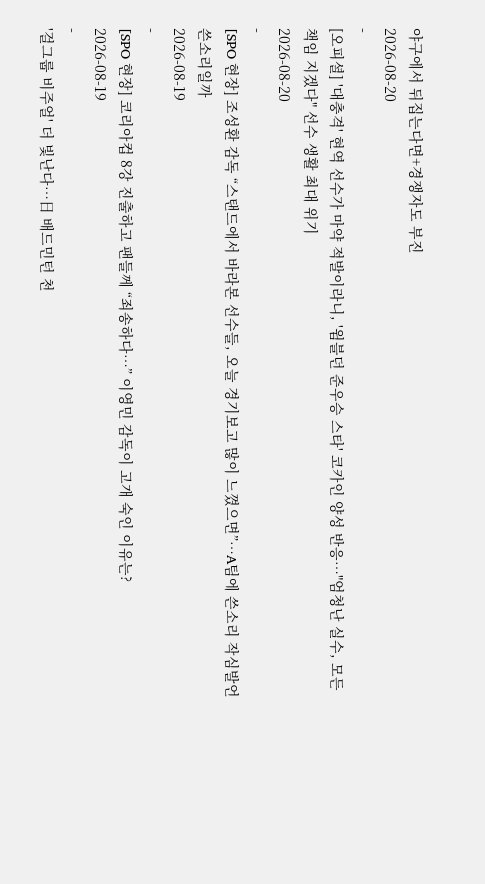야구에서 뒤집는다면+경쟁자도 부진
2026-08-20
-
[오피셜] '대충격' 현역 선수가 마약 적발이라니, '윔블던 준우승 스타' 코카인 양성 반응…"엄청난 실수, 모든 책임 지겠다" 선수 생활 최대 위기
2026-08-20
-
[SPO 현장] 조성환 감독 “스탠드에서 바라본 선수들, 오늘 경기보고 많이 느꼈으면”…A팀에 쓴소리 작심발언 쓴소리일까
2026-08-19
-
[SPO 현장] 코리아컵 8강 진출하고 팬들께 “죄송하다…” 이영민 감독이 고개 숙인 이유는?
2026-08-19
-
'걸그룹 비주얼' 더 빛난다…日 배드민턴 천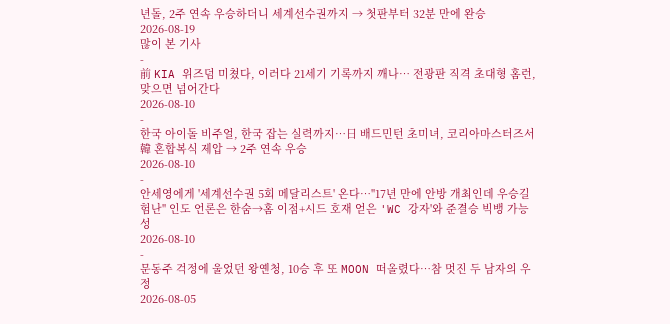년돌, 2주 연속 우승하더니 세계선수권까지 → 첫판부터 32분 만에 완승
2026-08-19
많이 본 기사
-
前 KIA 위즈덤 미쳤다, 이러다 21세기 기록까지 깨나… 전광판 직격 초대형 홈런, 맞으면 넘어간다
2026-08-10
-
한국 아이돌 비주얼, 한국 잡는 실력까지…日 배드민턴 초미녀, 코리아마스터즈서 韓 혼합복식 제압 → 2주 연속 우승
2026-08-10
-
안세영에게 '세계선수권 5회 메달리스트' 온다…"17년 만에 안방 개최인데 우승길 험난" 인도 언론은 한숨→홈 이점+시드 호재 얻은 'WC 강자'와 준결승 빅뱅 가능성
2026-08-10
-
문동주 걱정에 울었던 왕옌청, 10승 후 또 MOON 떠올렸다…참 멋진 두 남자의 우정
2026-08-05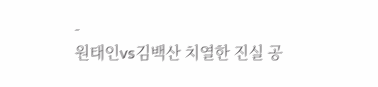-
원태인vs김백산 치열한 진실 공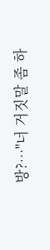방?…"너 거짓말 좀 하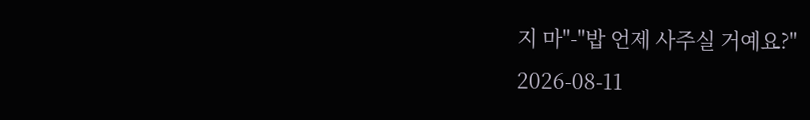지 마"-"밥 언제 사주실 거예요?"
2026-08-11